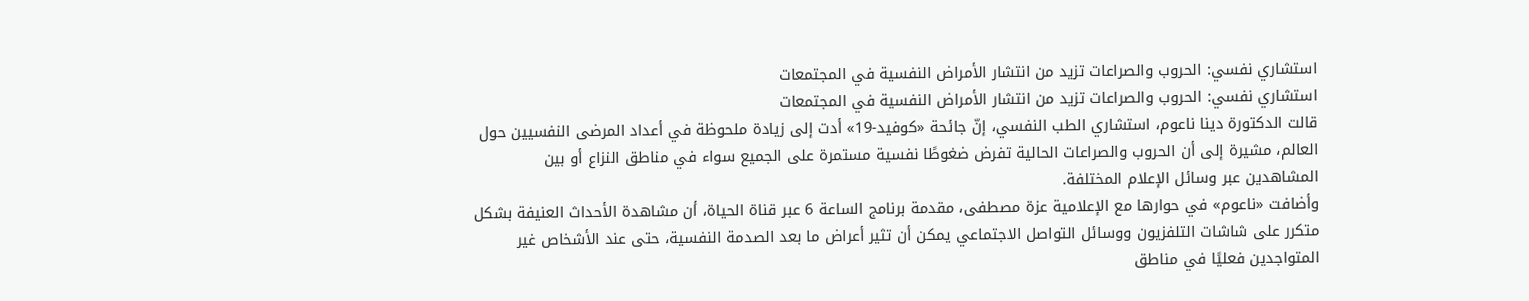استشاري نفسي: الحروب والصراعات تزيد من انتشار الأمراض النفسية في المجتمعات
استشاري نفسي: الحروب والصراعات تزيد من انتشار الأمراض النفسية في المجتمعات
قالت الدكتورة دينا ناعوم، استشاري الطب النفسي، إنّ جائحة «كوفيد-19» أدت إلى زيادة ملحوظة في أعداد المرضى النفسيين حول العالم، مشيرة إلى أن الحروب والصراعات الحالية تفرض ضغوطًا نفسية مستمرة على الجميع سواء في مناطق النزاع أو بين المشاهدين عبر وسائل الإعلام المختلفة.
وأضافت «ناعوم» في حوارها مع الإعلامية عزة مصطفى، مقدمة برنامج الساعة 6 عبر قناة الحياة، أن مشاهدة الأحداث العنيفة بشكل متكرر على شاشات التلفزيون ووسائل التواصل الاجتماعي يمكن أن تثير أعراض ما بعد الصدمة النفسية، حتى عند الأشخاص غير المتواجدين فعليًا في مناطق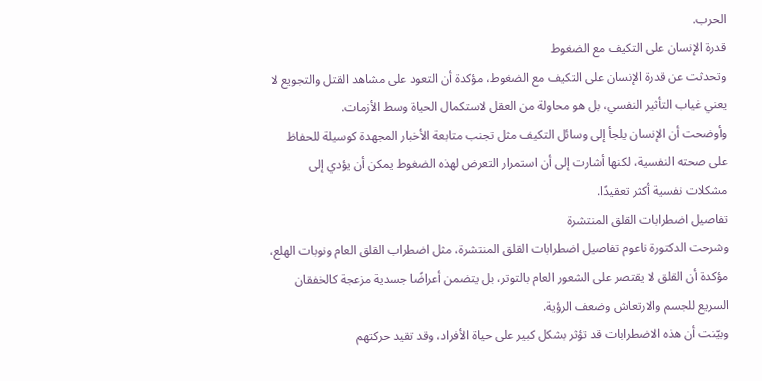الحرب.
قدرة الإنسان على التكيف مع الضغوط
وتحدثت عن قدرة الإنسان على التكيف مع الضغوط، مؤكدة أن التعود على مشاهد القتل والتجويع لا يعني غياب التأثير النفسي، بل هو محاولة من العقل لاستكمال الحياة وسط الأزمات.
وأوضحت أن الإنسان يلجأ إلى وسائل التكيف مثل تجنب متابعة الأخبار المجهدة كوسيلة للحفاظ على صحته النفسية، لكنها أشارت إلى أن استمرار التعرض لهذه الضغوط يمكن أن يؤدي إلى مشكلات نفسية أكثر تعقيدًا.
تفاصيل اضطرابات القلق المنتشرة
وشرحت الدكتورة ناعوم تفاصيل اضطرابات القلق المنتشرة، مثل اضطراب القلق العام ونوبات الهلع، مؤكدة أن القلق لا يقتصر على الشعور العام بالتوتر، بل يتضمن أعراضًا جسدية مزعجة كالخفقان السريع للجسم والارتعاش وضعف الرؤية.
وبيّنت أن هذه الاضطرابات قد تؤثر بشكل كبير على حياة الأفراد، وقد تقيد حركتهم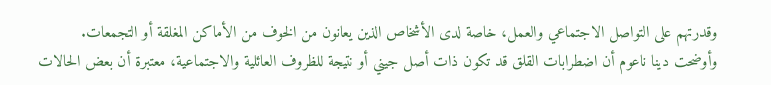وقدرتهم على التواصل الاجتماعي والعمل، خاصة لدى الأشخاص الذين يعانون من الخوف من الأماكن المغلقة أو التجمعات.
وأوضحت دينا ناعوم أن اضطرابات القلق قد تكون ذات أصل جيني أو نتيجة للظروف العائلية والاجتماعية، معتبرة أن بعض الحالات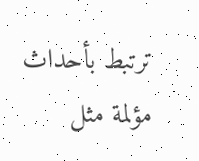ترتبط بأحداث مؤلمة مثل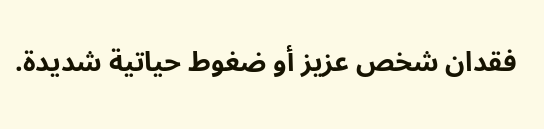فقدان شخص عزيز أو ضغوط حياتية شديدة.